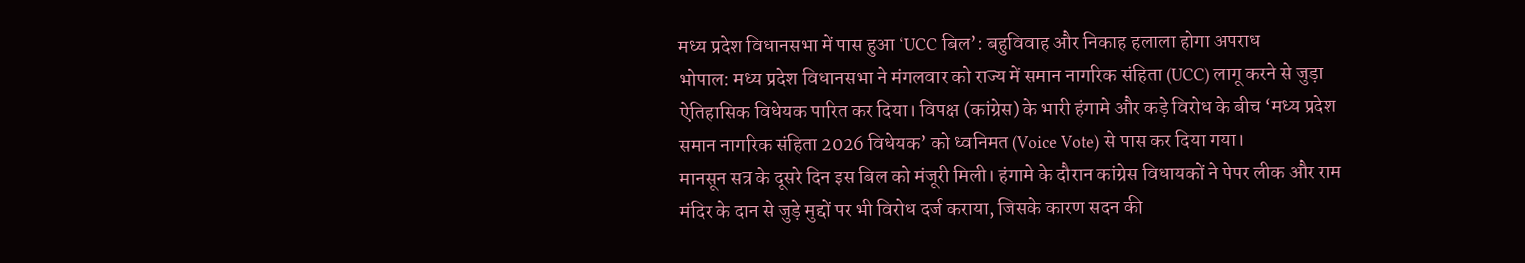मध्य प्रदेश विधानसभा में पास हुआ ‘UCC बिल’: बहुविवाह और निकाह हलाला होगा अपराध
भोपाल: मध्य प्रदेश विधानसभा ने मंगलवार को राज्य में समान नागरिक संहिता (UCC) लागू करने से जुड़ा ऐतिहासिक विधेयक पारित कर दिया। विपक्ष (कांग्रेस) के भारी हंगामे और कड़े विरोध के बीच ‘मध्य प्रदेश समान नागरिक संहिता 2026 विधेयक’ को ध्वनिमत (Voice Vote) से पास कर दिया गया।
मानसून सत्र के दूसरे दिन इस बिल को मंजूरी मिली। हंगामे के दौरान कांग्रेस विधायकों ने पेपर लीक और राम मंदिर के दान से जुड़े मुद्दों पर भी विरोध दर्ज कराया, जिसके कारण सदन की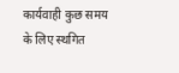कार्यवाही कुछ समय के लिए स्थगित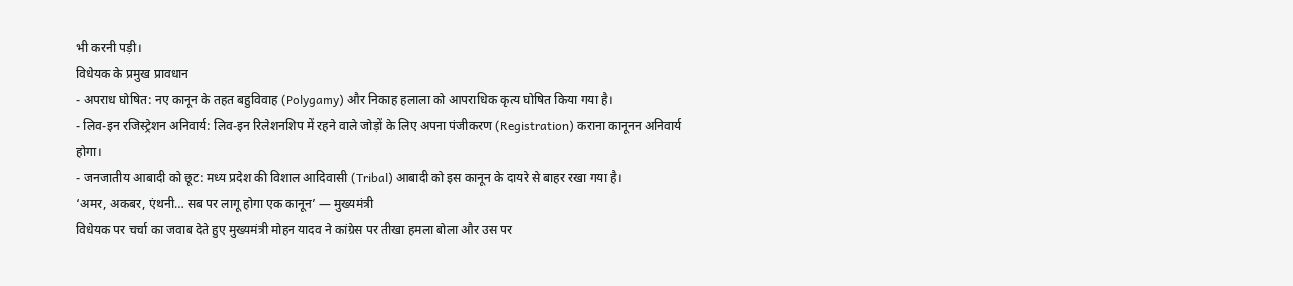भी करनी पड़ी।
विधेयक के प्रमुख प्रावधान
- अपराध घोषित: नए कानून के तहत बहुविवाह (Polygamy) और निकाह हलाला को आपराधिक कृत्य घोषित किया गया है।
- लिव-इन रजिस्ट्रेशन अनिवार्य: लिव-इन रिलेशनशिप में रहने वाले जोड़ों के लिए अपना पंजीकरण (Registration) कराना कानूनन अनिवार्य होगा।
- जनजातीय आबादी को छूट: मध्य प्रदेश की विशाल आदिवासी (Tribal) आबादी को इस कानून के दायरे से बाहर रखा गया है।
‘अमर, अकबर, एंथनी… सब पर लागू होगा एक कानून’ — मुख्यमंत्री
विधेयक पर चर्चा का जवाब देते हुए मुख्यमंत्री मोहन यादव ने कांग्रेस पर तीखा हमला बोला और उस पर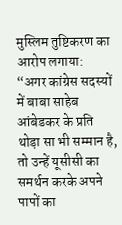मुस्लिम तुष्टिकरण का आरोप लगाया:
“अगर कांग्रेस सदस्यों में बाबा साहेब आंबेडकर के प्रति थोड़ा सा भी सम्मान है, तो उन्हें यूसीसी का समर्थन करके अपने पापों का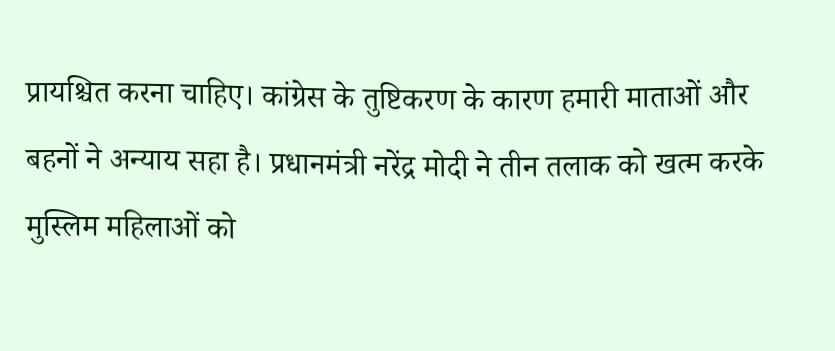प्रायश्चित करना चाहिए। कांग्रेस के तुष्टिकरण के कारण हमारी माताओं और बहनों ने अन्याय सहा है। प्रधानमंत्री नरेंद्र मोदी ने तीन तलाक को खत्म करके मुस्लिम महिलाओं को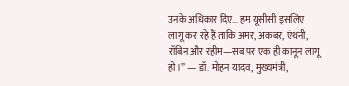उनके अधिकार दिए… हम यूसीसी इसलिए लागू कर रहे हैं ताकि अमर, अकबर, एंथनी, रॉबिन और रहीम—सब पर एक ही कानून लागू हो।” — डॉ. मोहन यादव, मुख्यमंत्री,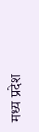मध्य प्रदेश